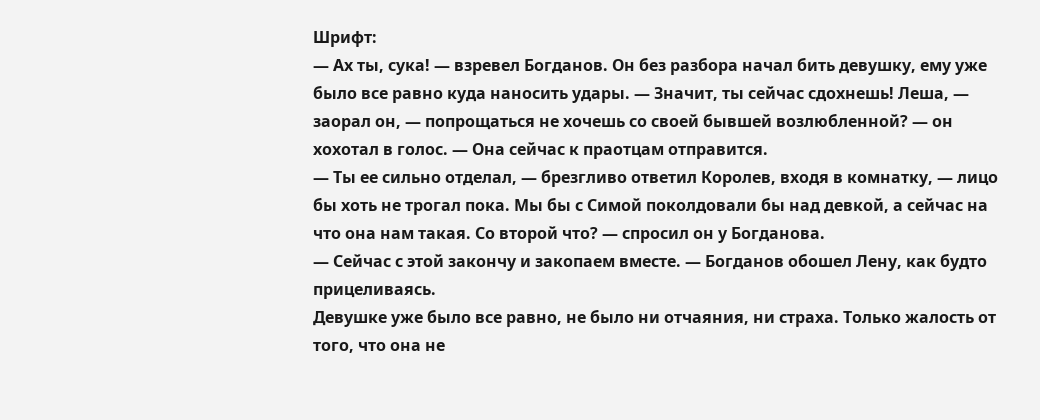Шрифт:
— Ах ты, сука! — взревел Богданов. Он без разбора начал бить девушку, ему уже было все равно куда наносить удары. — Значит, ты сейчас сдохнешь! Леша, — заорал он, — попрощаться не хочешь со своей бывшей возлюбленной? — он хохотал в голос. — Она сейчас к праотцам отправится.
— Ты ее сильно отделал, — брезгливо ответил Королев, входя в комнатку, — лицо бы хоть не трогал пока. Мы бы с Симой поколдовали бы над девкой, а сейчас на что она нам такая. Со второй что? — спросил он у Богданова.
— Сейчас с этой закончу и закопаем вместе. — Богданов обошел Лену, как будто прицеливаясь.
Девушке уже было все равно, не было ни отчаяния, ни страха. Только жалость от того, что она не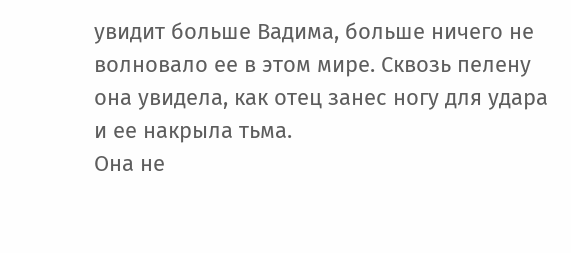увидит больше Вадима, больше ничего не волновало ее в этом мире. Сквозь пелену она увидела, как отец занес ногу для удара и ее накрыла тьма.
Она не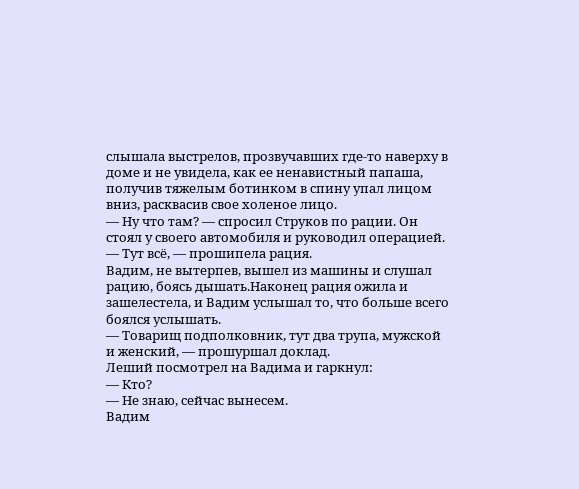слышала выстрелов, прозвучавших где-то наверху в доме и не увидела, как ее ненавистный папаша, получив тяжелым ботинком в спину упал лицом вниз, расквасив свое холеное лицо.
— Ну что там? — спросил Струков по рации. Он стоял у своего автомобиля и руководил операцией.
— Тут всё, — прошипела рация.
Вадим, не вытерпев, вышел из машины и слушал рацию, боясь дышать.Наконец рация ожила и зашелестела, и Вадим услышал то, что больше всего боялся услышать.
— Товарищ подполковник, тут два трупа, мужской и женский, — прошуршал доклад.
Леший посмотрел на Вадима и гаркнул:
— Кто?
— Не знаю, сейчас вынесем.
Вадим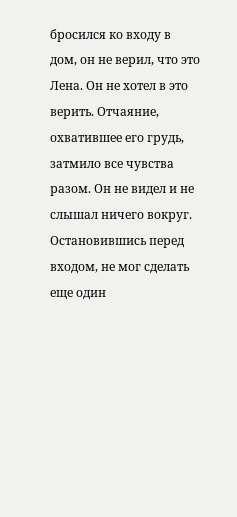бросился ко входу в дом, он не верил, что это Лена. Он не хотел в это верить. Отчаяние, охватившее его грудь, затмило все чувства разом. Он не видел и не слышал ничего вокруг. Остановившись перед входом, не мог сделать еще один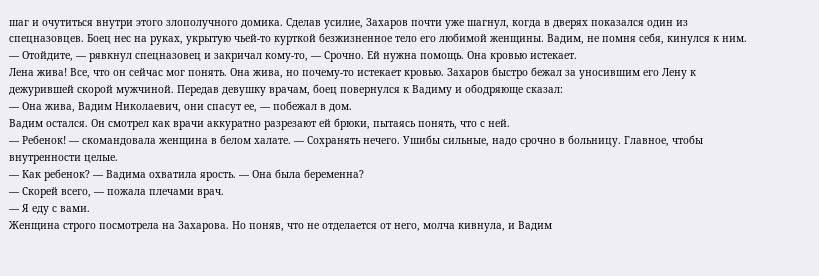шаг и очутиться внутри этого злополучного домика. Сделав усилие, Захаров почти уже шагнул, когда в дверях показался один из спецназовцев. Боец нес на руках, укрытую чьей-то курткой безжизненное тело его любимой женщины. Вадим, не помня себя, кинулся к ним.
— Отойдите, — рявкнул спецназовец и закричал кому-то, — Срочно. Ей нужна помощь. Она кровью истекает.
Лена жива! Все, что он сейчас мог понять. Она жива, но почему-то истекает кровью. Захаров быстро бежал за уносившим его Лену к дежурившей скорой мужчиной. Передав девушку врачам, боец повернулся к Вадиму и ободряюще сказал:
— Она жива, Вадим Николаевич, они спасут ее, — побежал в дом.
Вадим остался. Он смотрел как врачи аккуратно разрезают ей брюки, пытаясь понять, что с ней.
— Ребенок! — скомандовала женщина в белом халате. — Сохранять нечего. Ушибы сильные, надо срочно в больницу. Главное, чтобы внутренности целые.
— Как ребенок? — Вадима охватила ярость. — Она была беременна?
— Скорей всего, — пожала плечами врач.
— Я еду с вами.
Женщина строго посмотрела на Захарова. Но поняв, что не отделается от него, молча кивнула, и Вадим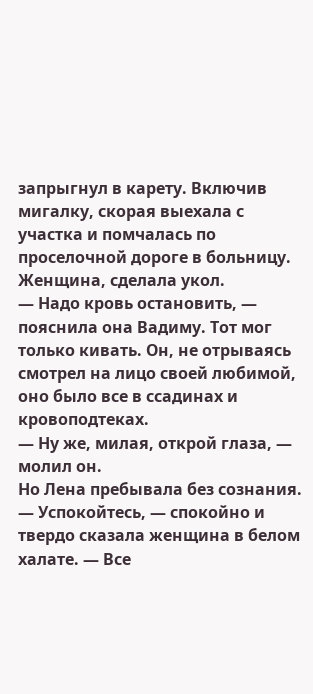запрыгнул в карету. Включив мигалку, скорая выехала с участка и помчалась по проселочной дороге в больницу. Женщина, сделала укол.
— Надо кровь остановить, — пояснила она Вадиму. Тот мог только кивать. Он, не отрываясь смотрел на лицо своей любимой, оно было все в ссадинах и кровоподтеках.
— Ну же, милая, открой глаза, — молил он.
Но Лена пребывала без сознания.
— Успокойтесь, — спокойно и твердо сказала женщина в белом халате. — Все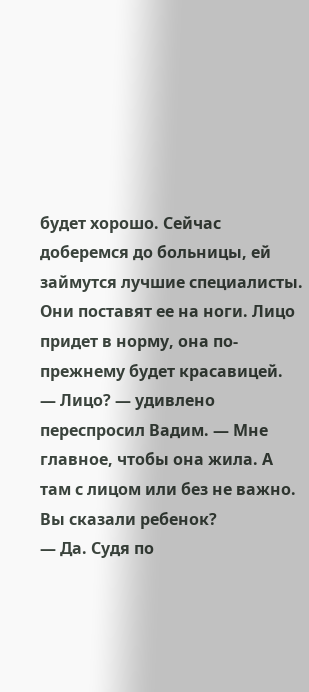будет хорошо. Сейчас доберемся до больницы, ей займутся лучшие специалисты. Они поставят ее на ноги. Лицо придет в норму, она по-прежнему будет красавицей.
— Лицо? — удивлено переспросил Вадим. — Мне главное, чтобы она жила. А там с лицом или без не важно. Вы сказали ребенок?
— Да. Судя по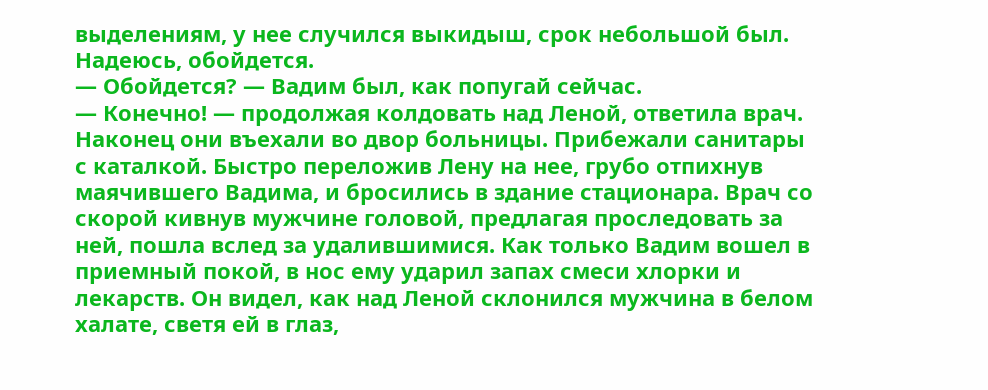выделениям, у нее случился выкидыш, срок небольшой был. Надеюсь, обойдется.
— Обойдется? — Вадим был, как попугай сейчас.
— Конечно! — продолжая колдовать над Леной, ответила врач.
Наконец они въехали во двор больницы. Прибежали санитары с каталкой. Быстро переложив Лену на нее, грубо отпихнув маячившего Вадима, и бросились в здание стационара. Врач со скорой кивнув мужчине головой, предлагая проследовать за ней, пошла вслед за удалившимися. Как только Вадим вошел в приемный покой, в нос ему ударил запах смеси хлорки и лекарств. Он видел, как над Леной склонился мужчина в белом халате, светя ей в глаз,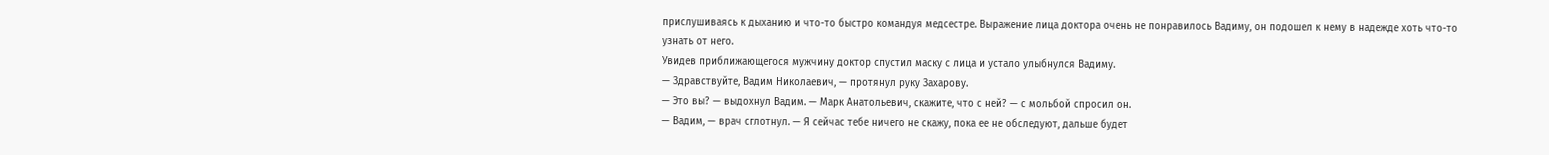прислушиваясь к дыханию и что-то быстро командуя медсестре. Выражение лица доктора очень не понравилось Вадиму, он подошел к нему в надежде хоть что-то узнать от него.
Увидев приближающегося мужчину доктор спустил маску с лица и устало улыбнулся Вадиму.
— Здравствуйте, Вадим Николаевич, — протянул руку Захарову.
— Это вы? — выдохнул Вадим. — Марк Анатольевич, скажите, что с ней? — с мольбой спросил он.
— Вадим, — врач сглотнул. — Я сейчас тебе ничего не скажу, пока ее не обследуют, дальше будет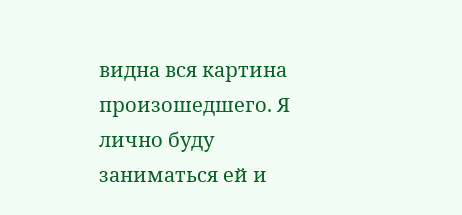видна вся картина произошедшего. Я лично буду заниматься ей и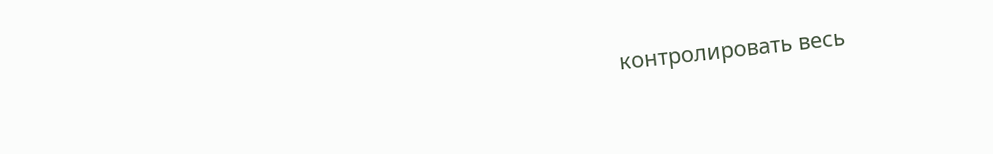контролировать весь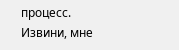процесс. Извини, мне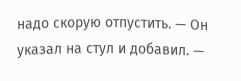надо скорую отпустить. — Он указал на стул и добавил. —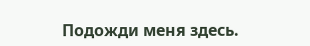Подожди меня здесь.